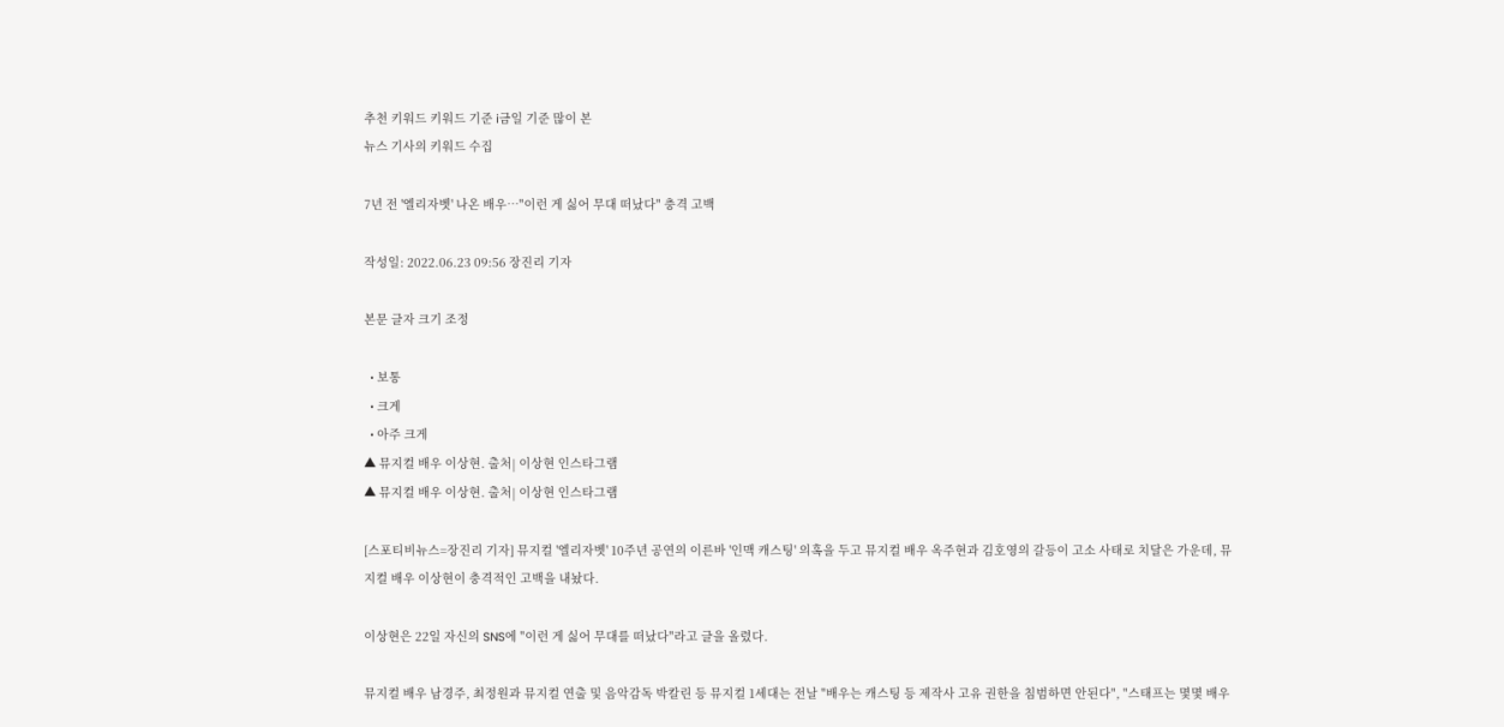추천 키워드 키워드 기준 i금일 기준 많이 본
뉴스 기사의 키워드 수집

7년 전 '엘리자벳' 나온 배우…"이런 게 싫어 무대 떠났다" 충격 고백

작성일: 2022.06.23 09:56 장진리 기자

본문 글자 크기 조정

  • 보통
  • 크게
  • 아주 크게
▲ 뮤지컬 배우 이상현. 출처| 이상현 인스타그램
▲ 뮤지컬 배우 이상현. 출처| 이상현 인스타그램

[스포티비뉴스=장진리 기자] 뮤지컬 '엘리자벳' 10주년 공연의 이른바 '인맥 캐스팅' 의혹을 두고 뮤지컬 배우 옥주현과 김호영의 갈등이 고소 사태로 치달은 가운데, 뮤지컬 배우 이상현이 충격적인 고백을 내놨다.

이상현은 22일 자신의 SNS에 "이런 게 싫어 무대를 떠났다"라고 글을 올렸다.

뮤지컬 배우 남경주, 최정원과 뮤지컬 연출 및 음악감독 박칼린 등 뮤지컬 1세대는 전날 "배우는 캐스팅 등 제작사 고유 권한을 침범하면 안된다", "스태프는 몇몇 배우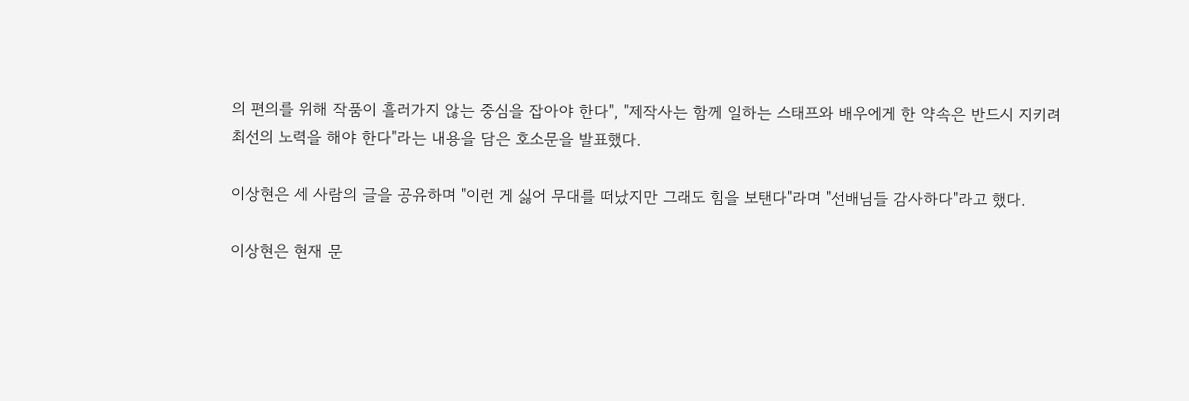의 편의를 위해 작품이 흘러가지 않는 중심을 잡아야 한다", "제작사는 함께 일하는 스태프와 배우에게 한 약속은 반드시 지키려 최선의 노력을 해야 한다"라는 내용을 담은 호소문을 발표했다.

이상현은 세 사람의 글을 공유하며 "이런 게 싫어 무대를 떠났지만 그래도 힘을 보탠다"라며 "선배님들 감사하다"라고 했다.

이상현은 현재 문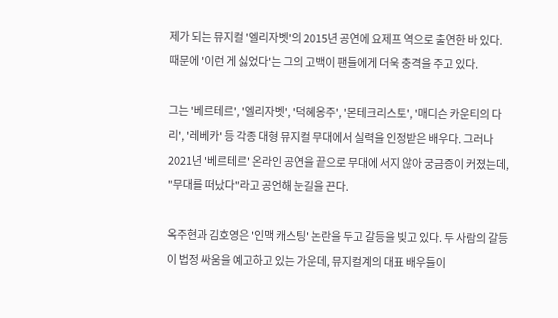제가 되는 뮤지컬 '엘리자벳'의 2015년 공연에 요제프 역으로 출연한 바 있다. 때문에 '이런 게 싫었다'는 그의 고백이 팬들에게 더욱 충격을 주고 있다.

그는 '베르테르', '엘리자벳', '덕혜옹주', '몬테크리스토', '매디슨 카운티의 다리', '레베카' 등 각종 대형 뮤지컬 무대에서 실력을 인정받은 배우다. 그러나 2021년 '베르테르' 온라인 공연을 끝으로 무대에 서지 않아 궁금증이 커졌는데, "무대를 떠났다"라고 공언해 눈길을 끈다.

옥주현과 김호영은 '인맥 캐스팅' 논란을 두고 갈등을 빚고 있다. 두 사람의 갈등이 법정 싸움을 예고하고 있는 가운데, 뮤지컬계의 대표 배우들이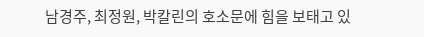남경주, 최정원, 박칼린의 호소문에 힘을 보태고 있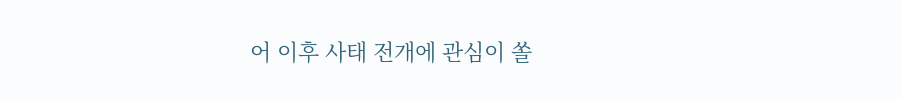어 이후 사태 전개에 관심이 쏠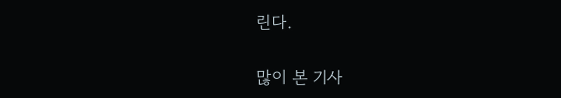린다.

많이 본 기사